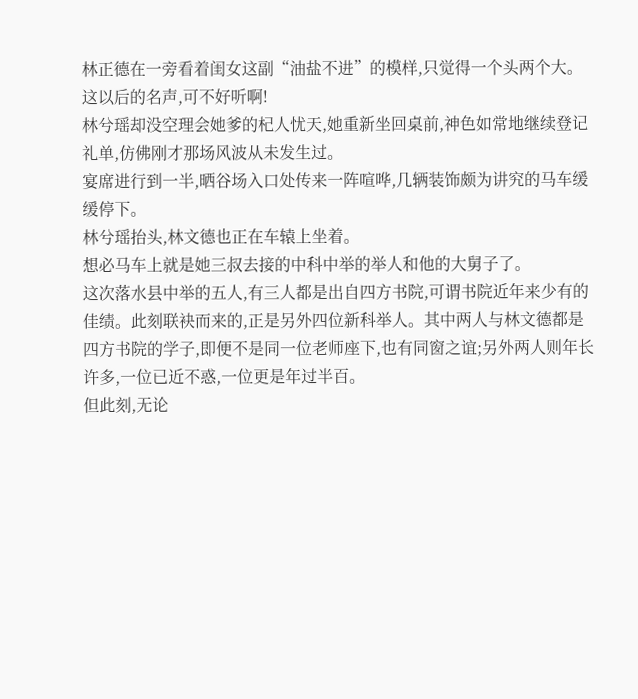林正德在一旁看着闺女这副“油盐不进”的模样,只觉得一个头两个大。这以后的名声,可不好听啊!
林兮瑶却没空理会她爹的杞人忧天,她重新坐回桌前,神色如常地继续登记礼单,仿佛刚才那场风波从未发生过。
宴席进行到一半,晒谷场入口处传来一阵喧哗,几辆装饰颇为讲究的马车缓缓停下。
林兮瑶抬头,林文德也正在车辕上坐着。
想必马车上就是她三叔去接的中科中举的举人和他的大舅子了。
这次落水县中举的五人,有三人都是出自四方书院,可谓书院近年来少有的佳绩。此刻联袂而来的,正是另外四位新科举人。其中两人与林文德都是四方书院的学子,即便不是同一位老师座下,也有同窗之谊;另外两人则年长许多,一位已近不惑,一位更是年过半百。
但此刻,无论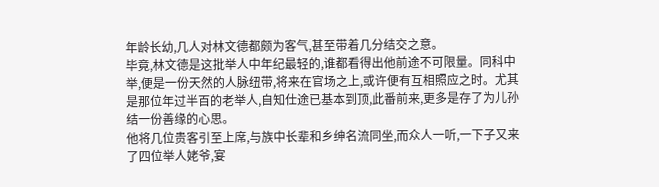年龄长幼,几人对林文德都颇为客气,甚至带着几分结交之意。
毕竟,林文德是这批举人中年纪最轻的,谁都看得出他前途不可限量。同科中举,便是一份天然的人脉纽带,将来在官场之上,或许便有互相照应之时。尤其是那位年过半百的老举人,自知仕途已基本到顶,此番前来,更多是存了为儿孙结一份善缘的心思。
他将几位贵客引至上席,与族中长辈和乡绅名流同坐,而众人一听,一下子又来了四位举人姥爷,宴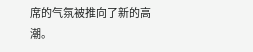席的气氛被推向了新的高潮。